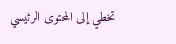تخطي إلى المحتوى الرئيسي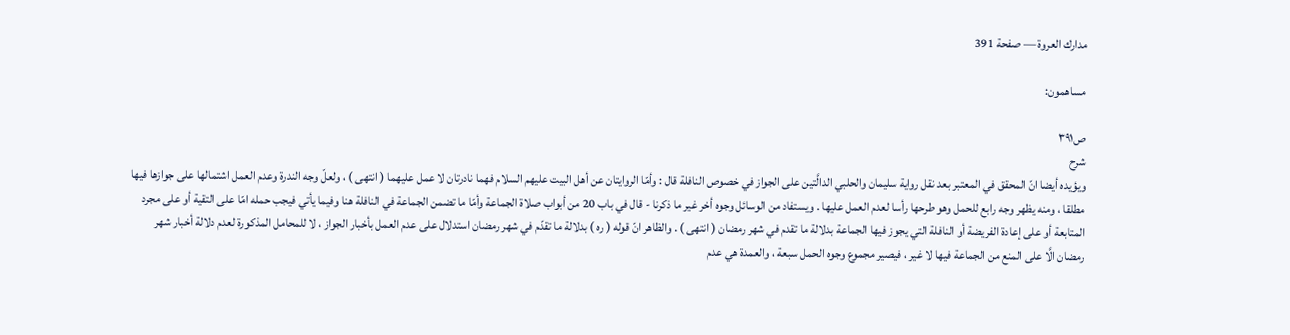مدارك العروة — صفحة 391

مساهمون:

ص٣٩١
شرح
ويؤيده أيضا انّ المحقق في المعتبر بعد نقل رواية سليمان والحلبي الدالَّتين على الجواز في خصوص النافلة قال : وأمّا الروايتان عن أهل البيت عليهم السلام فهما نادرتان لا عمل عليهما ( انتهى ) ، ولعلّ وجه الندرة وعدم العمل اشتمالها على جوازها فيها مطلقا ، ومنه يظهر وجه رابع للحمل وهو طرحها رأسا لعدم العمل عليها . ويستفاد من الوسائل وجوه أخر غير ما ذكرنا - قال في باب 20 من أبواب صلاة الجماعة وأمّا ما تضمن الجماعة في النافلة هنا وفيما يأتي فيجب حمله امّا على التقية أو على مجرد المتابعة أو على إعادة الفريضة أو النافلة التي يجوز فيها الجماعة بدلالة ما تقدم في شهر رمضان ( انتهى ) . والظاهر انّ قوله ( ره ) بدلالة ما تقدّم في شهر رمضان استدلال على عدم العمل بأخبار الجواز ، لا للمحامل المذكورة لعدم دلالة أخبار شهر رمضان الَّا على المنع من الجماعة فيها لا غير ، فيصير مجموع وجوه الحمل سبعة ، والعمدة هي عدم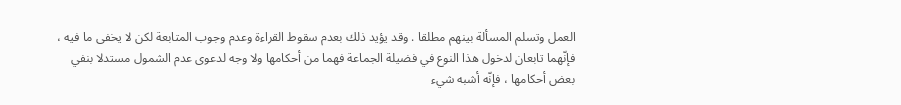العمل وتسلم المسألة بينهم مطلقا . وقد يؤيد ذلك بعدم سقوط القراءة وعدم وجوب المتابعة لكن لا يخفى ما فيه ، فإنّهما تابعان لدخول هذا النوع في فضيلة الجماعة فهما من أحكامها ولا وجه لدعوى عدم الشمول مستدلا بنفي بعض أحكامها ، فإنّه أشبه شيء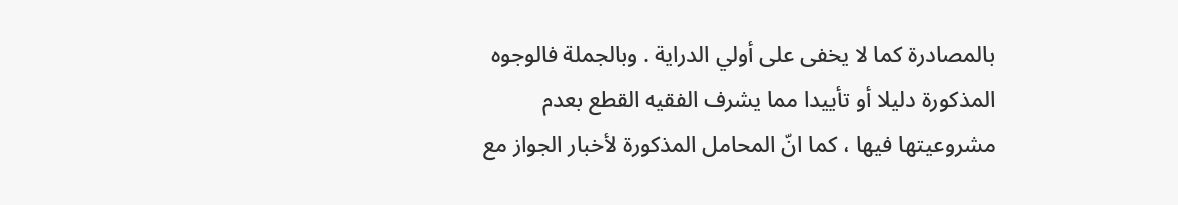بالمصادرة كما لا يخفى على أولي الدراية . وبالجملة فالوجوه المذكورة دليلا أو تأييدا مما يشرف الفقيه القطع بعدم مشروعيتها فيها ، كما انّ المحامل المذكورة لأخبار الجواز مع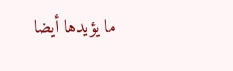ما يؤيدها أيضا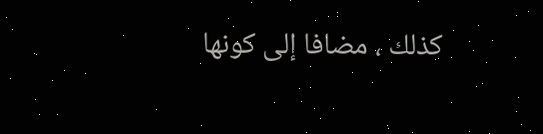كذلك ، مضافا إلى كونها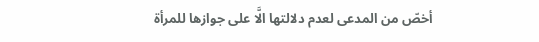أخصّ من المدعى لعدم دلالتها الَّا على جوازها للمرأة